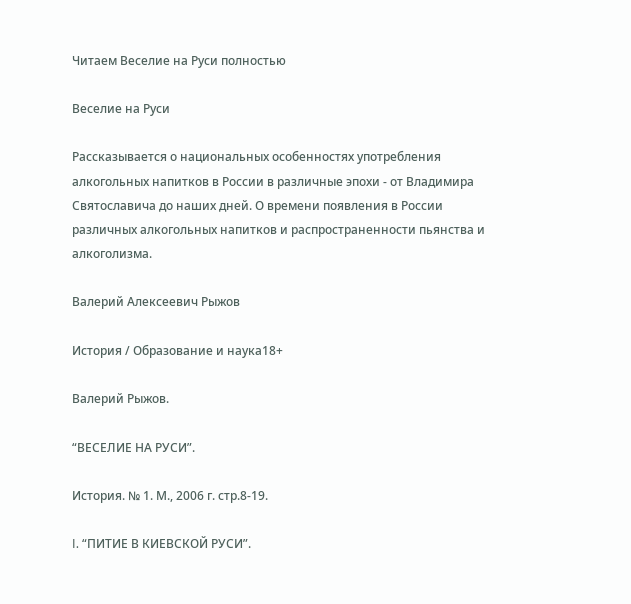Читаем Веселие на Руси полностью

Веселие на Руси

Рассказывается о национальных особенностях употребления алкогольных напитков в России в различные эпохи - от Владимира Святославича до наших дней. О времени появления в России различных алкогольных напитков и распространенности пьянства и алкоголизма.

Валерий Алексеевич Рыжов

История / Образование и наука18+

Валерий Рыжов.

“ВЕСЕЛИЕ НА РУСИ”.

История. № 1. М., 2006 г. стр.8-19.

I. “ПИТИЕ В КИЕВСКОЙ РУСИ”.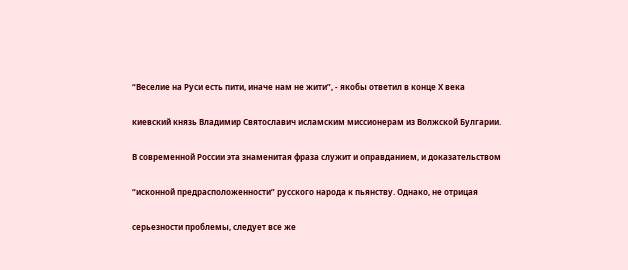“Веселие на Руси есть пити, иначе нам не жити”, - якобы ответил в конце Х века

киевский князь Владимир Святославич исламским миссионерам из Волжской Булгарии.

В современной России эта знаменитая фраза служит и оправданием, и доказательством

“исконной предрасположенности” русского народа к пьянству. Однако, не отрицая

серьезности проблемы, следует все же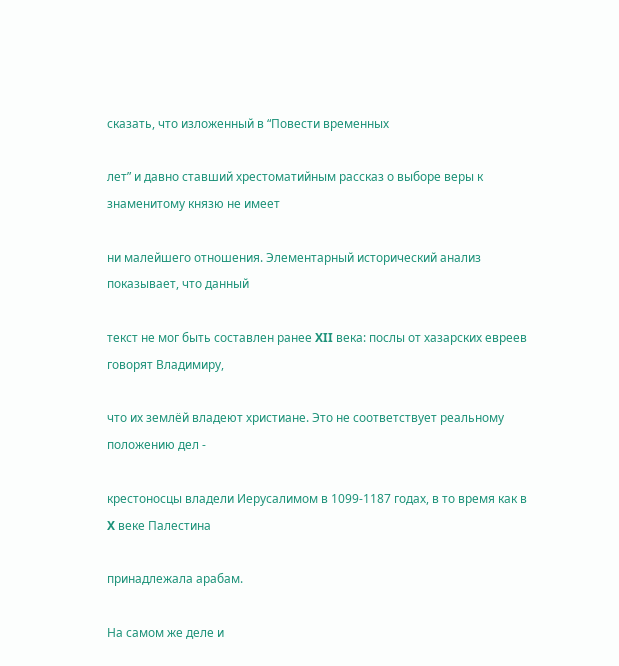сказать, что изложенный в “Повести временных

лет” и давно ставший хрестоматийным рассказ о выборе веры к знаменитому князю не имеет

ни малейшего отношения. Элементарный исторический анализ показывает, что данный

текст не мог быть составлен ранее XII века: послы от хазарских евреев говорят Владимиру,

что их землёй владеют христиане. Это не соответствует реальному положению дел -

крестоносцы владели Иерусалимом в 1099-1187 годах, в то время как в X веке Палестина

принадлежала арабам.

На самом же деле и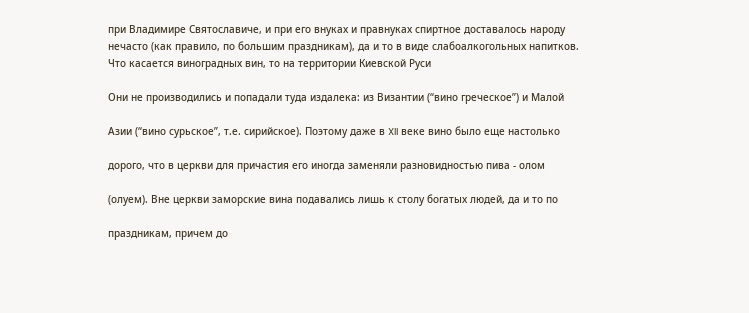при Владимире Святославиче, и при его внуках и правнуках спиртное доставалось народу нечасто (как правило, по большим праздникам), да и то в виде слабоалкогольных напитков. Что касается виноградных вин, то на территории Киевской Руси

Они не производились и попадали туда издалека: из Византии (“вино греческое”) и Малой

Азии (“вино сурьское”, т.е. сирийское). Поэтому даже в XII веке вино было еще настолько

дорого, что в церкви для причастия его иногда заменяли разновидностью пива - олом

(олуем). Вне церкви заморские вина подавались лишь к столу богатых людей, да и то по

праздникам, причем до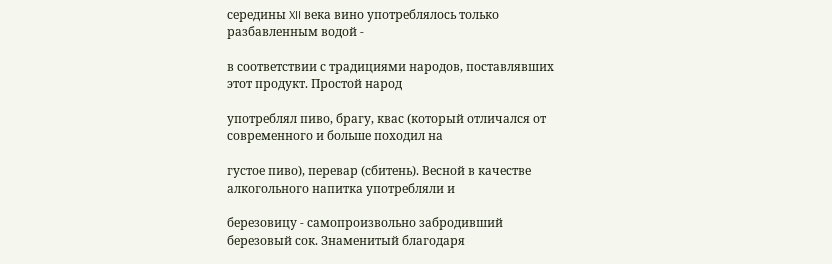середины XII века вино употреблялось только разбавленным водой -

в соответствии с традициями народов, поставлявших этот продукт. Простой народ

употреблял пиво, брагу, квас (который отличался от современного и больше походил на

густое пиво), перевар (сбитень). Весной в качестве алкогольного напитка употребляли и

березовицу - самопроизвольно забродивший березовый сок. Знаменитый благодаря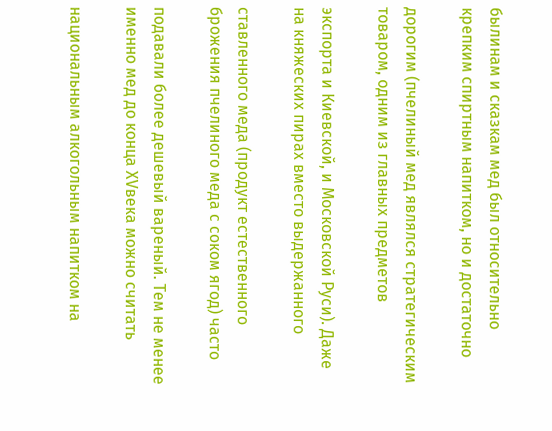былинам и сказкам мед был относительно крепким спиртным напитком, но и достаточно

дорогим (пчелиный мед являлся стратегическим товаром, одним из главных предметов

экспорта и Киевской, и Московской Руси). Даже на княжеских пирах вместо выдержанного

ставленного меда (продукт естественного брожения пчелиного меда с соком ягод) часто

подавали более дешевый вареный. Тем не менее именно мед до конца XVвека можно считать

национальным алкогольным напитком на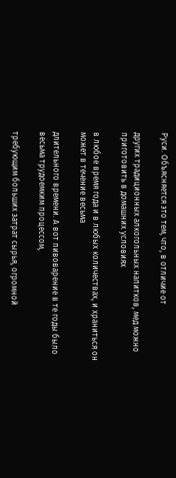Руси. Объясняется это тем, что, в отличие от

других традиционных алкогольных напитков, мед можно приготовить в домашних условиях

в любое время года и в любых количествах, и храниться он может в течение весьма

длительного времени. А вот пивоварение в те годы было весьма трудоемким процессом,

требующим больших затрат сырья, огромной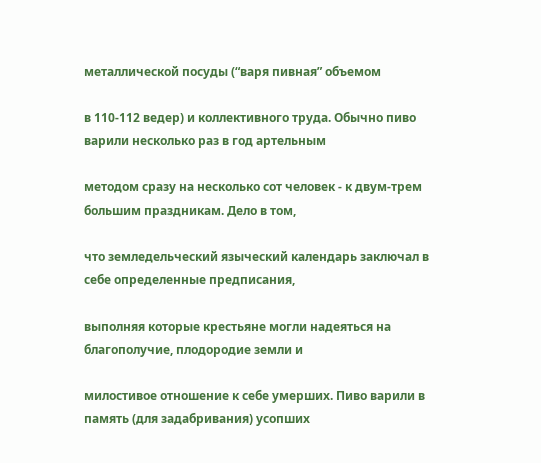металлической посуды (“варя пивная” объемом

в 110-112 ведер) и коллективного труда. Обычно пиво варили несколько раз в год артельным

методом сразу на несколько сот человек - к двум-трем большим праздникам. Дело в том,

что земледельческий языческий календарь заключал в себе определенные предписания,

выполняя которые крестьяне могли надеяться на благополучие, плодородие земли и

милостивое отношение к себе умерших. Пиво варили в память (для задабривания) усопших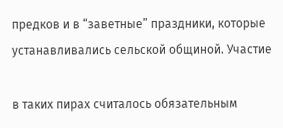предков и в “заветные” праздники, которые устанавливались сельской общиной. Участие

в таких пирах считалось обязательным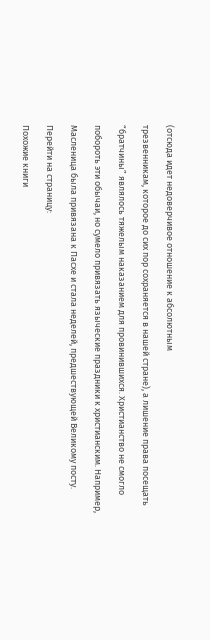(отсюда идет недоверчивое отношение к абсолютным

трезвенникам, которое до сих пор сохраняется в нашей стране), а лишение права посещать

“братчины” являлось тяжелым наказанием для провинившихся. Христианство не смогло

побороть эти обычаи, но сумело привязать языческие праздники к христианским. Например,

Масленица была привязана к Пасхе и стала неделей, предшествующей Великому посту.

Перейти на страницу:

Похожие книги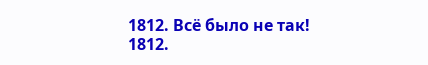1812. Всё было не так!
1812.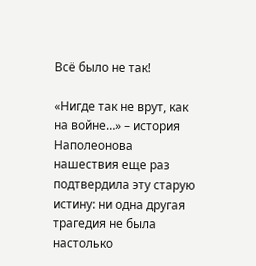Всё было не так!

«Нигде так не врут, как на войне…» – история Наполеонова нашествия еще раз подтвердила эту старую истину: ни одна другая трагедия не была настолько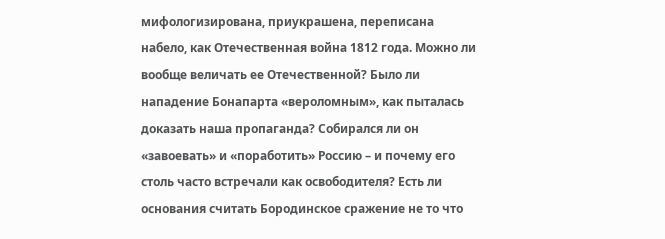мифологизирована, приукрашена, переписана набело, как Отечественная война 1812 года. Можно ли вообще величать ее Отечественной? Было ли нападение Бонапарта «вероломным», как пыталась доказать наша пропаганда? Собирался ли он «завоевать» и «поработить» Россию – и почему его столь часто встречали как освободителя? Есть ли основания считать Бородинское сражение не то что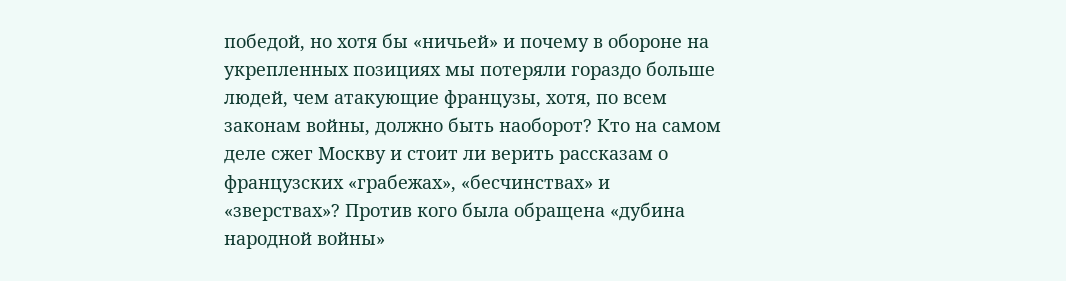победой, но хотя бы «ничьей» и почему в обороне на укрепленных позициях мы потеряли гораздо больше людей, чем атакующие французы, хотя, по всем законам войны, должно быть наоборот? Кто на самом деле сжег Москву и стоит ли верить рассказам о французских «грабежах», «бесчинствах» и «зверствах»? Против кого была обращена «дубина народной войны»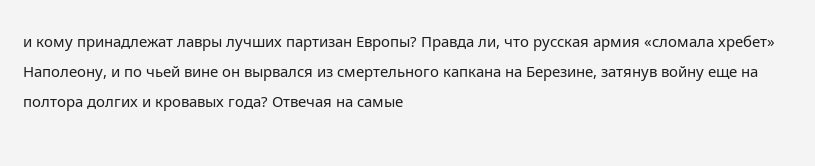и кому принадлежат лавры лучших партизан Европы? Правда ли, что русская армия «сломала хребет» Наполеону, и по чьей вине он вырвался из смертельного капкана на Березине, затянув войну еще на полтора долгих и кровавых года? Отвечая на самые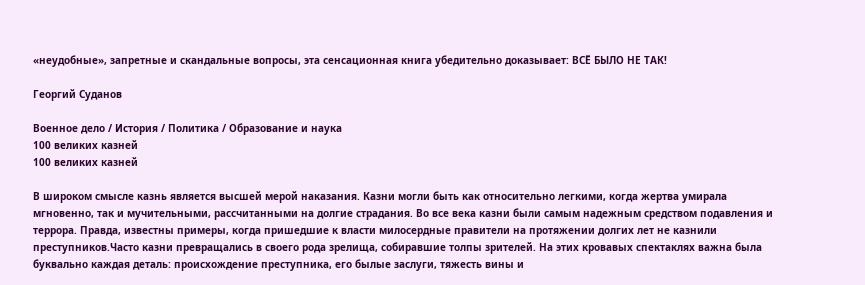«неудобные», запретные и скандальные вопросы, эта сенсационная книга убедительно доказывает: ВСЁ БЫЛО НЕ ТАК!

Георгий Суданов

Военное дело / История / Политика / Образование и наука
100 великих казней
100 великих казней

В широком смысле казнь является высшей мерой наказания. Казни могли быть как относительно легкими, когда жертва умирала мгновенно, так и мучительными, рассчитанными на долгие страдания. Во все века казни были самым надежным средством подавления и террора. Правда, известны примеры, когда пришедшие к власти милосердные правители на протяжении долгих лет не казнили преступников.Часто казни превращались в своего рода зрелища, собиравшие толпы зрителей. На этих кровавых спектаклях важна была буквально каждая деталь: происхождение преступника, его былые заслуги, тяжесть вины и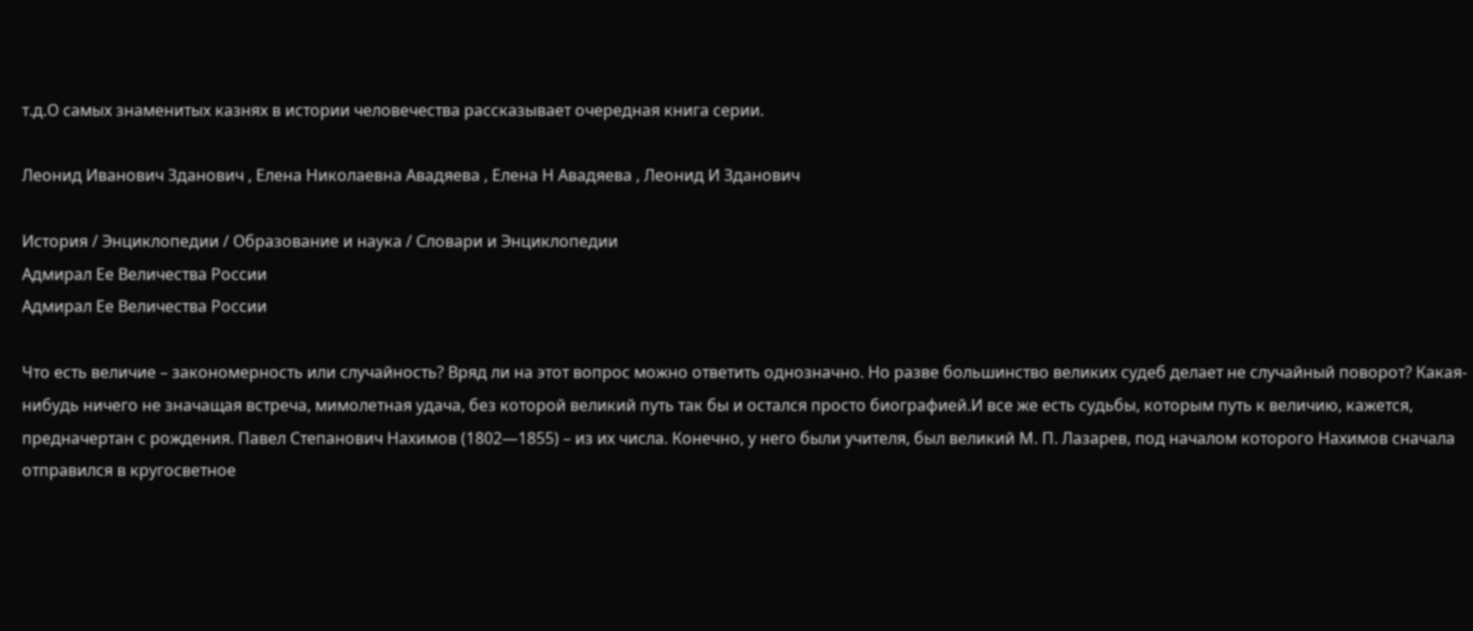т.д.О самых знаменитых казнях в истории человечества рассказывает очередная книга серии.

Леонид Иванович Зданович , Елена Николаевна Авадяева , Елена Н Авадяева , Леонид И Зданович

История / Энциклопедии / Образование и наука / Словари и Энциклопедии
Адмирал Ее Величества России
Адмирал Ее Величества России

Что есть величие – закономерность или случайность? Вряд ли на этот вопрос можно ответить однозначно. Но разве большинство великих судеб делает не случайный поворот? Какая-нибудь ничего не значащая встреча, мимолетная удача, без которой великий путь так бы и остался просто биографией.И все же есть судьбы, которым путь к величию, кажется, предначертан с рождения. Павел Степанович Нахимов (1802—1855) – из их числа. Конечно, у него были учителя, был великий М. П. Лазарев, под началом которого Нахимов сначала отправился в кругосветное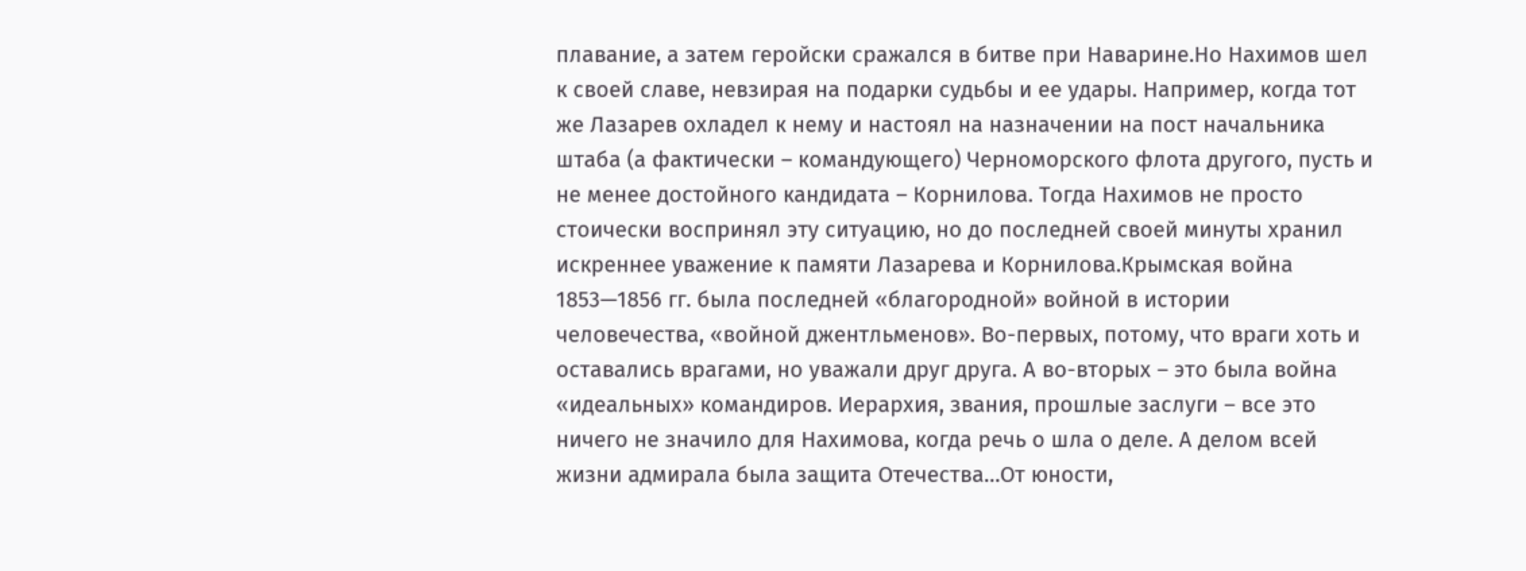плавание, а затем геройски сражался в битве при Наварине.Но Нахимов шел к своей славе, невзирая на подарки судьбы и ее удары. Например, когда тот же Лазарев охладел к нему и настоял на назначении на пост начальника штаба (а фактически – командующего) Черноморского флота другого, пусть и не менее достойного кандидата – Корнилова. Тогда Нахимов не просто стоически воспринял эту ситуацию, но до последней своей минуты хранил искреннее уважение к памяти Лазарева и Корнилова.Крымская война 1853—1856 гг. была последней «благородной» войной в истории человечества, «войной джентльменов». Во-первых, потому, что враги хоть и оставались врагами, но уважали друг друга. А во-вторых – это была война «идеальных» командиров. Иерархия, звания, прошлые заслуги – все это ничего не значило для Нахимова, когда речь о шла о деле. А делом всей жизни адмирала была защита Отечества…От юности,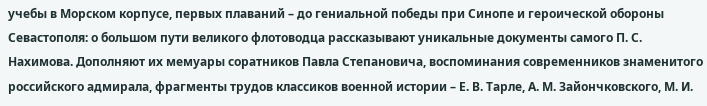учебы в Морском корпусе, первых плаваний – до гениальной победы при Синопе и героической обороны Севастополя: о большом пути великого флотоводца рассказывают уникальные документы самого П. С. Нахимова. Дополняют их мемуары соратников Павла Степановича, воспоминания современников знаменитого российского адмирала, фрагменты трудов классиков военной истории – Е. В. Тарле, А. М. Зайончковского, М. И.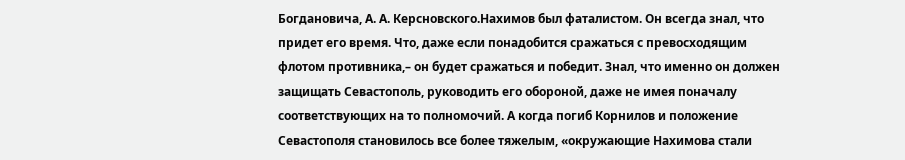Богдановича, А. А. Керсновского.Нахимов был фаталистом. Он всегда знал, что придет его время. Что, даже если понадобится сражаться с превосходящим флотом противника,– он будет сражаться и победит. Знал, что именно он должен защищать Севастополь, руководить его обороной, даже не имея поначалу соответствующих на то полномочий. А когда погиб Корнилов и положение Севастополя становилось все более тяжелым, «окружающие Нахимова стали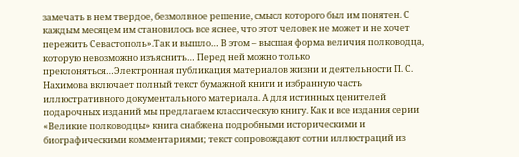замечать в нем твердое, безмолвное решение, смысл которого был им понятен. С каждым месяцем им становилось все яснее, что этот человек не может и не хочет пережить Севастополь».Так и вышло… В этом – высшая форма величия полководца, которую невозможно изъяснить… Перед ней можно только преклоняться…Электронная публикация материалов жизни и деятельности П. С. Нахимова включает полный текст бумажной книги и избранную часть иллюстративного документального материала. А для истинных ценителей подарочных изданий мы предлагаем классическую книгу. Как и все издания серии «Великие полководцы» книга снабжена подробными историческими и биографическими комментариями; текст сопровождают сотни иллюстраций из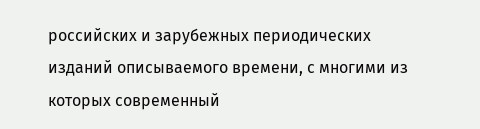российских и зарубежных периодических изданий описываемого времени, с многими из которых современный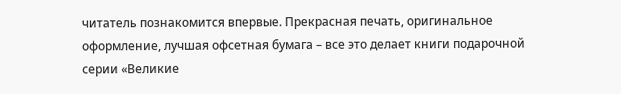читатель познакомится впервые. Прекрасная печать, оригинальное оформление, лучшая офсетная бумага – все это делает книги подарочной серии «Великие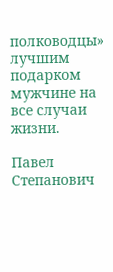полководцы» лучшим подарком мужчине на все случаи жизни.

Павел Степанович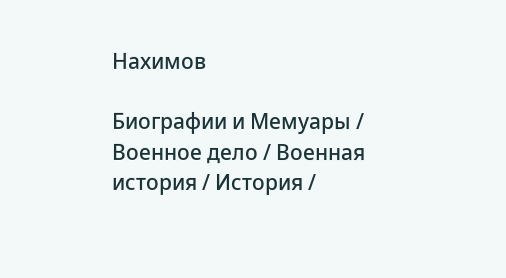Нахимов

Биографии и Мемуары / Военное дело / Военная история / История /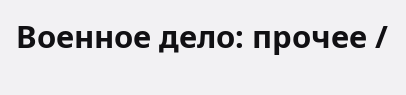Военное дело: прочее /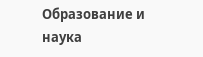Образование и наука